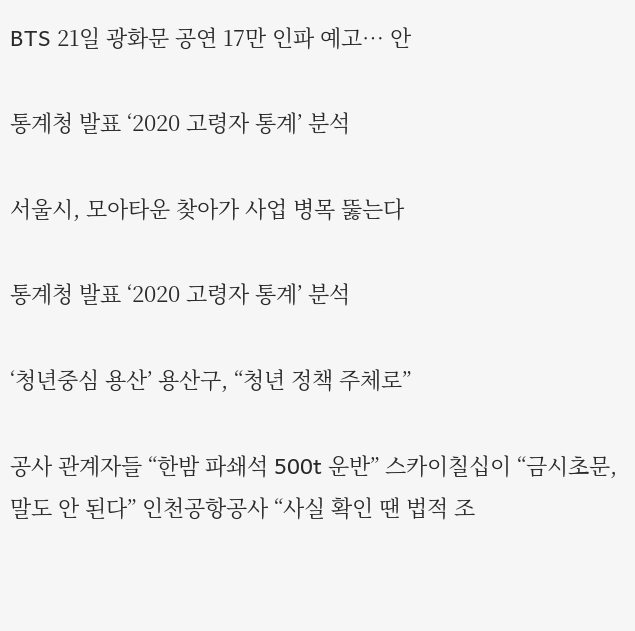BTS 21일 광화문 공연 17만 인파 예고… 안

통계청 발표 ‘2020 고령자 통계’ 분석

서울시, 모아타운 찾아가 사업 병목 뚫는다

통계청 발표 ‘2020 고령자 통계’ 분석

‘청년중심 용산’ 용산구, “청년 정책 주체로”

공사 관계자들 “한밤 파쇄석 500t 운반” 스카이칠십이 “금시초문, 말도 안 된다” 인천공항공사 “사실 확인 땐 법적 조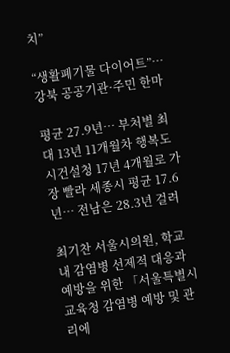치”

“생활폐기물 다이어트”… 강북 공공기관·주민 한마

평균 27.9년… 부처별 최대 13년 11개월차 행복도시건설청 17년 4개월로 가장 빨라 세종시 평균 17.6년… 전남은 28.3년 걸려

최기찬 서울시의원, 학교 내 감염병 선제적 대응과 예방을 위한 「서울특별시교육청 감염병 예방 및 관리에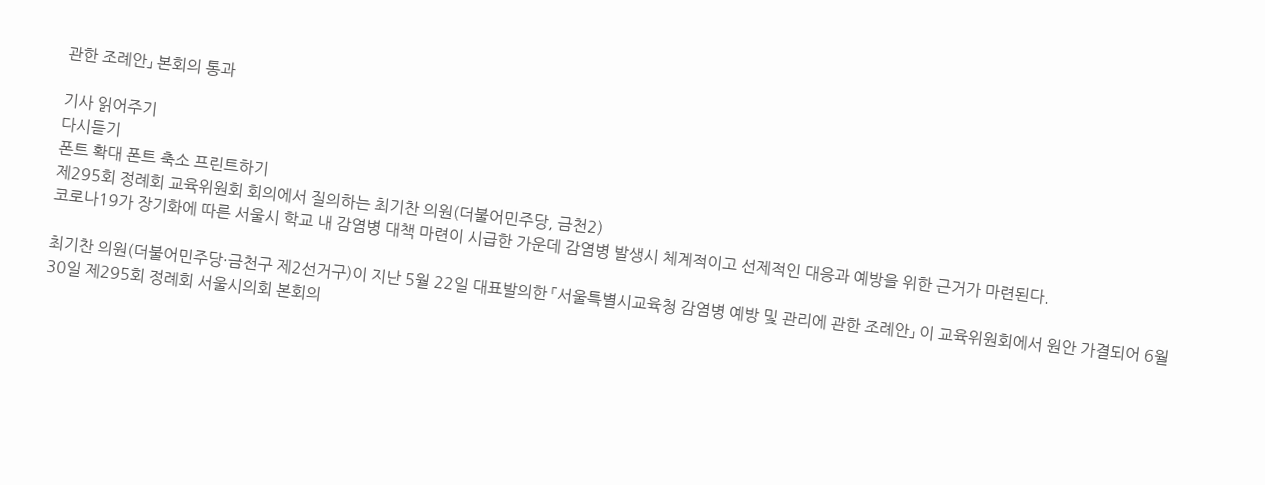관한 조례안」 본회의 통과

기사 읽어주기
다시듣기
폰트 확대 폰트 축소 프린트하기
제295회 정례회 교육위원회 회의에서 질의하는 최기찬 의원(더불어민주당, 금천2)
코로나19가 장기화에 따른 서울시 학교 내 감염병 대책 마련이 시급한 가운데 감염병 발생시 체계적이고 선제적인 대응과 예방을 위한 근거가 마련된다.

최기찬 의원(더불어민주당·금천구 제2선거구)이 지난 5월 22일 대표발의한 「서울특별시교육청 감염병 예방 및 관리에 관한 조례안」 이 교육위원회에서 원안 가결되어 6월 30일 제295회 정례회 서울시의회 본회의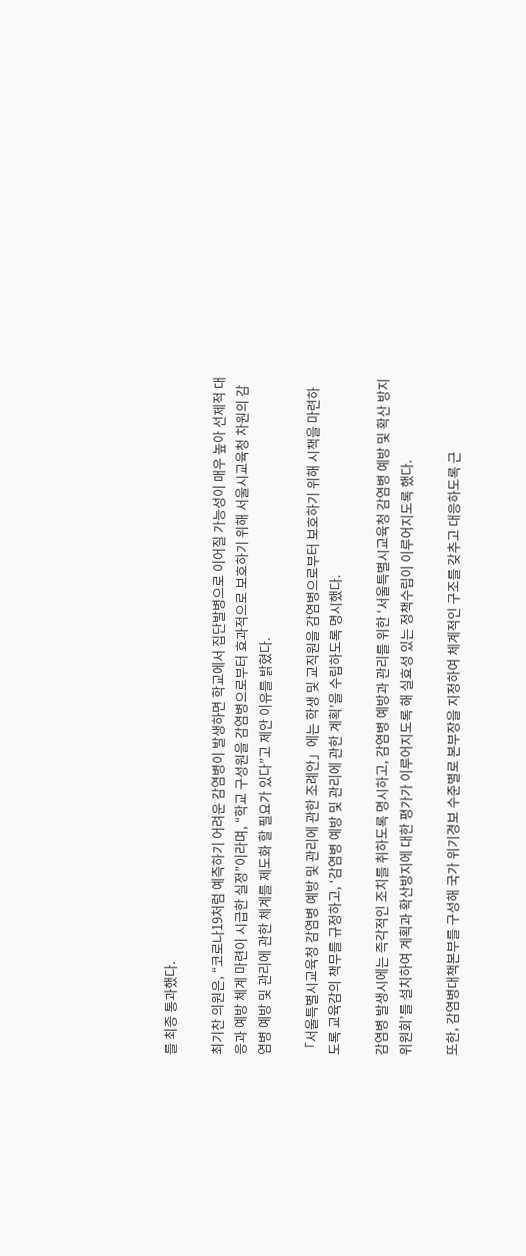를 최종 통과했다.

최기찬 의원은, “코로나19처럼 예측하기 어려운 감염병이 발생하면 학교에서 집단발병으로 이어질 가능성이 매우 높아 선제적 대응과 예방 체계 마련이 시급한 실정”이라며, “학교 구성원을 감염병으로부터 효과적으로 보호하기 위해 서울시교육청 차원의 감염병 예방 및 관리에 관한 체계를 제도화 할 필요가 있다”고 제안 이유를 밝혔다.

「서울특별시교육청 감염병 예방 및 관리에 관한 조례안」에는 학생 및 교직원을 감염병으로부터 보호하기 위해 시책을 마련하도록 교육감의 책무를 규정하고, ‘감염병 예방 및 관리에 관한 계획’을 수립하도록 명시했다.

감염병 발생시에는 즉각적인 조치를 취하도록 명시하고, 감염병 예방과 관리를 위한 ‘서울특별시교육청 감염병 예방 및 확산 방지 위원회’를 설치하여 계획과 확산방지에 대한 평가가 이루어지도록 해 실효성 있는 정책수립이 이루어지도록 했다.

또한, 감염병대책본부를 구성해 국가 위기경보 수준별로 본부장을 지정하여 체계적인 구조를 갖추고 대응하도록 근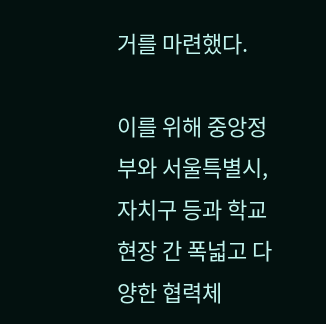거를 마련했다.

이를 위해 중앙정부와 서울특별시, 자치구 등과 학교현장 간 폭넓고 다양한 협력체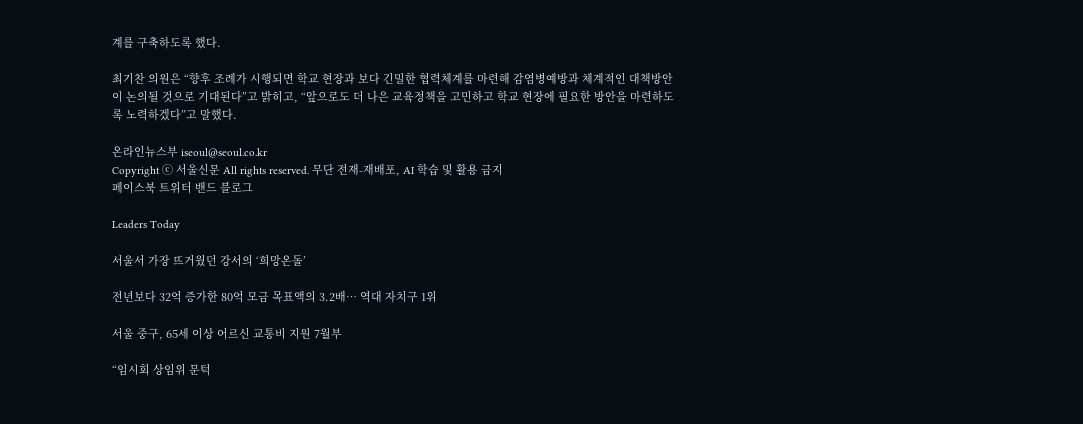계를 구축하도록 했다.

최기찬 의원은 “향후 조례가 시행되면 학교 현장과 보다 긴밀한 협력체계를 마련해 감염병예방과 체계적인 대책방안이 논의될 것으로 기대된다”고 밝히고, “앞으로도 더 나은 교육정책을 고민하고 학교 현장에 필요한 방안을 마련하도록 노력하겠다”고 말했다.

온라인뉴스부 iseoul@seoul.co.kr
Copyright ⓒ 서울신문 All rights reserved. 무단 전재-재배포, AI 학습 및 활용 금지
페이스북 트위터 밴드 블로그

Leaders Today

서울서 가장 뜨거웠던 강서의 ‘희망온돌’

전년보다 32억 증가한 80억 모금 목표액의 3.2배… 역대 자치구 1위

서울 중구, 65세 이상 어르신 교통비 지원 7월부

“임시회 상임위 문턱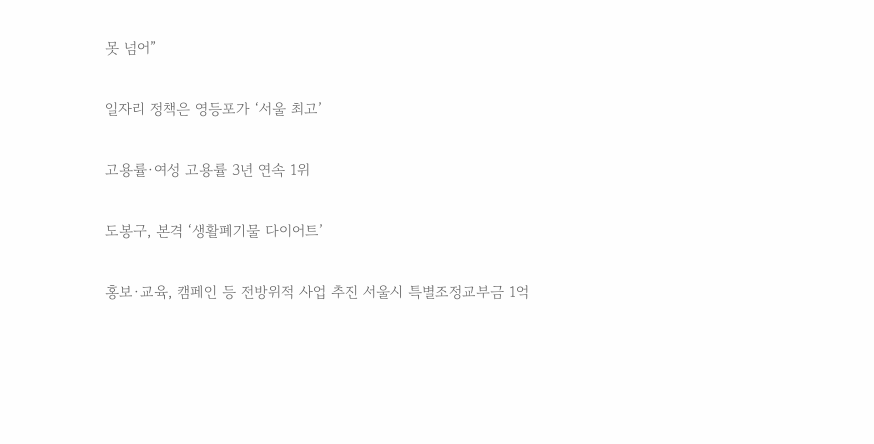못 넘어”

일자리 정책은 영등포가 ‘서울 최고’

고용률·여성 고용률 3년 연속 1위

도봉구, 본격 ‘생활폐기물 다이어트’

홍보·교육, 캠페인 등 전방위적 사업 추진 서울시 특별조정교부금 1억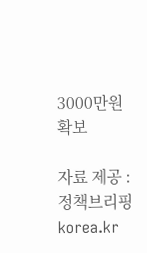3000만원 확보

자료 제공 : 정책브리핑 korea.kr